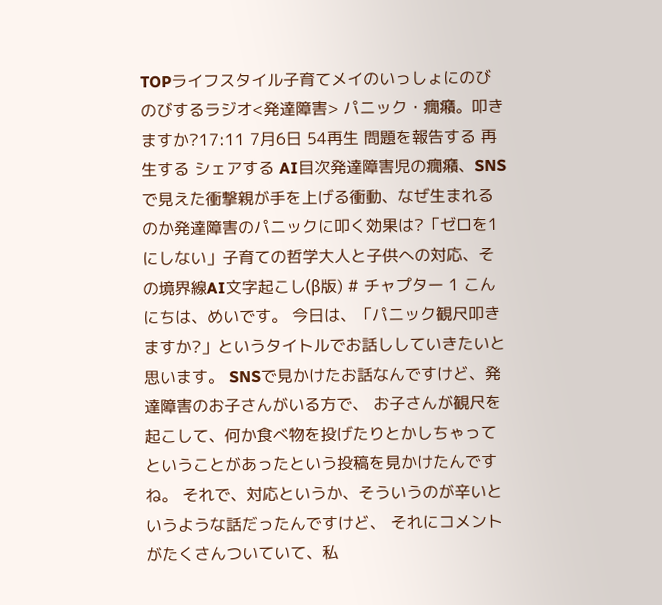TOPライフスタイル子育てメイのいっしょにのびのびするラジオ<発達障害> パニック・癇癪。叩きますか?17:11 7月6日 54再生 問題を報告する 再生する シェアする AI目次発達障害児の癇癪、SNSで見えた衝撃親が手を上げる衝動、なぜ生まれるのか発達障害のパニックに叩く効果は?「ゼロを1にしない」子育ての哲学大人と子供への対応、その境界線AI文字起こし(β版) # チャプター 1 こんにちは、めいです。 今日は、「パニック観尺叩きますか?」というタイトルでお話ししていきたいと思います。 SNSで見かけたお話なんですけど、発達障害のお子さんがいる方で、 お子さんが観尺を起こして、何か食べ物を投げたりとかしちゃってということがあったという投稿を見かけたんですね。 それで、対応というか、そういうのが辛いというような話だったんですけど、 それにコメントがたくさんついていて、私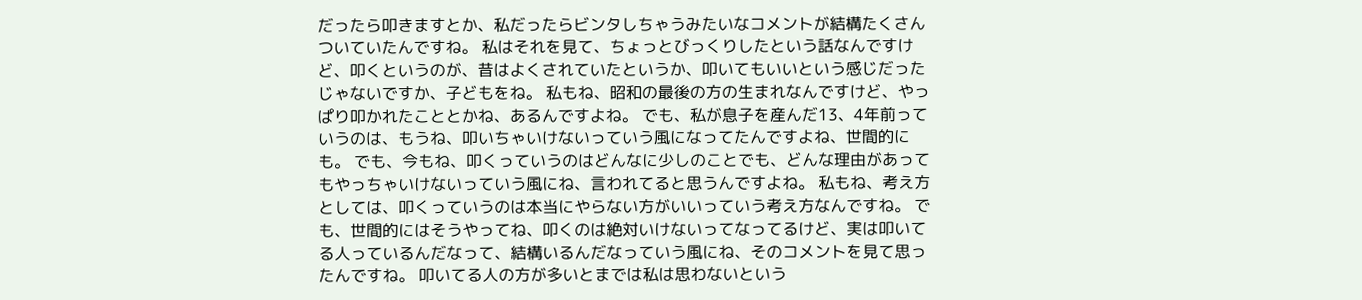だったら叩きますとか、私だったらビンタしちゃうみたいなコメントが結構たくさんついていたんですね。 私はそれを見て、ちょっとびっくりしたという話なんですけど、叩くというのが、昔はよくされていたというか、叩いてもいいという感じだったじゃないですか、子どもをね。 私もね、昭和の最後の方の生まれなんですけど、やっぱり叩かれたこととかね、あるんですよね。 でも、私が息子を産んだ13、4年前っていうのは、もうね、叩いちゃいけないっていう風になってたんですよね、世間的にも。 でも、今もね、叩くっていうのはどんなに少しのことでも、どんな理由があってもやっちゃいけないっていう風にね、言われてると思うんですよね。 私もね、考え方としては、叩くっていうのは本当にやらない方がいいっていう考え方なんですね。 でも、世間的にはそうやってね、叩くのは絶対いけないってなってるけど、実は叩いてる人っているんだなって、結構いるんだなっていう風にね、そのコメントを見て思ったんですね。 叩いてる人の方が多いとまでは私は思わないという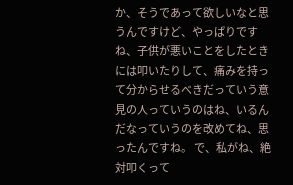か、そうであって欲しいなと思うんですけど、やっぱりですね、子供が悪いことをしたときには叩いたりして、痛みを持って分からせるべきだっていう意見の人っていうのはね、いるんだなっていうのを改めてね、思ったんですね。 で、私がね、絶対叩くって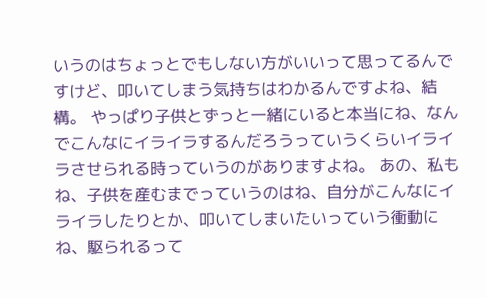いうのはちょっとでもしない方がいいって思ってるんですけど、叩いてしまう気持ちはわかるんですよね、結構。 やっぱり子供とずっと一緒にいると本当にね、なんでこんなにイライラするんだろうっていうくらいイライラさせられる時っていうのがありますよね。 あの、私もね、子供を産むまでっていうのはね、自分がこんなにイライラしたりとか、叩いてしまいたいっていう衝動にね、駆られるって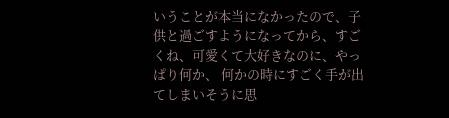いうことが本当になかったので、子供と過ごすようになってから、すごくね、可愛くて大好きなのに、やっぱり何か、 何かの時にすごく手が出てしまいそうに思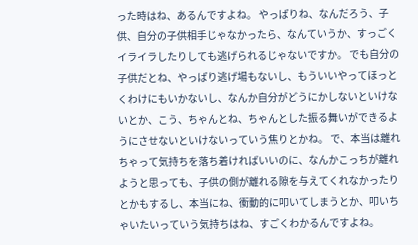った時はね、あるんですよね。 やっぱりね、なんだろう、子供、自分の子供相手じゃなかったら、なんていうか、すっごくイライラしたりしても逃げられるじゃないですか。 でも自分の子供だとね、やっぱり逃げ場もないし、もういいやってほっとくわけにもいかないし、なんか自分がどうにかしないといけないとか、こう、ちゃんとね、ちゃんとした振る舞いができるようにさせないといけないっていう焦りとかね。 で、本当は離れちゃって気持ちを落ち着ければいいのに、なんかこっちが離れようと思っても、子供の側が離れる隙を与えてくれなかったりとかもするし、本当にね、衝動的に叩いてしまうとか、叩いちゃいたいっていう気持ちはね、すごくわかるんですよね。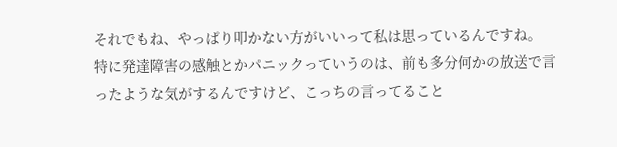それでもね、やっぱり叩かない方がいいって私は思っているんですね。 特に発達障害の感触とかパニックっていうのは、前も多分何かの放送で言ったような気がするんですけど、こっちの言ってること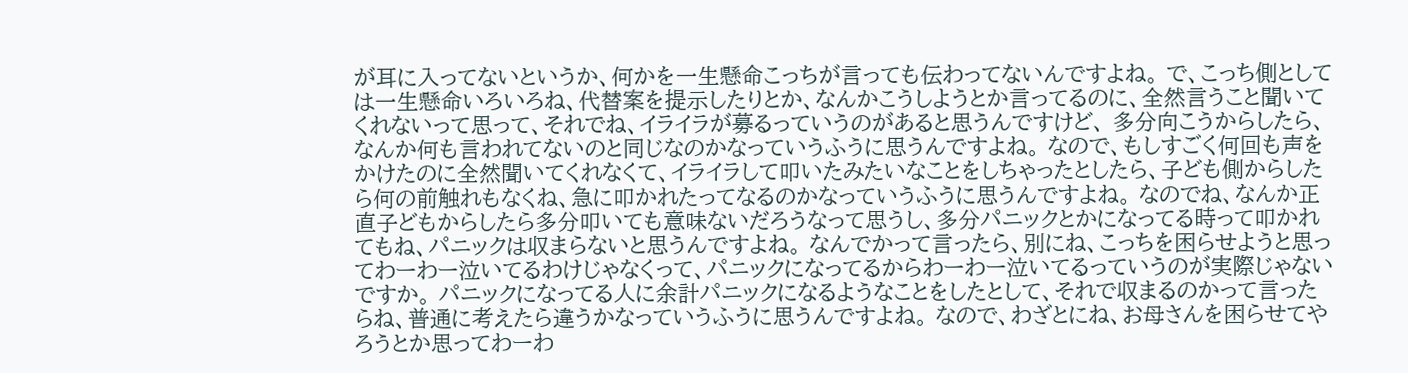が耳に入ってないというか、何かを一生懸命こっちが言っても伝わってないんですよね。 で、こっち側としては一生懸命いろいろね、代替案を提示したりとか、なんかこうしようとか言ってるのに、全然言うこと聞いてくれないって思って、それでね、イライラが募るっていうのがあると思うんですけど、 多分向こうからしたら、なんか何も言われてないのと同じなのかなっていうふうに思うんですよね。 なので、もしすごく何回も声をかけたのに全然聞いてくれなくて、イライラして叩いたみたいなことをしちゃったとしたら、子ども側からしたら何の前触れもなくね、急に叩かれたってなるのかなっていうふうに思うんですよね。 なのでね、なんか正直子どもからしたら多分叩いても意味ないだろうなって思うし、多分パニックとかになってる時って叩かれてもね、パニックは収まらないと思うんですよね。 なんでかって言ったら、別にね、こっちを困らせようと思ってわーわー泣いてるわけじゃなくって、パニックになってるからわーわー泣いてるっていうのが実際じゃないですか。 パニックになってる人に余計パニックになるようなことをしたとして、それで収まるのかって言ったらね、普通に考えたら違うかなっていうふうに思うんですよね。 なので、わざとにね、お母さんを困らせてやろうとか思ってわーわ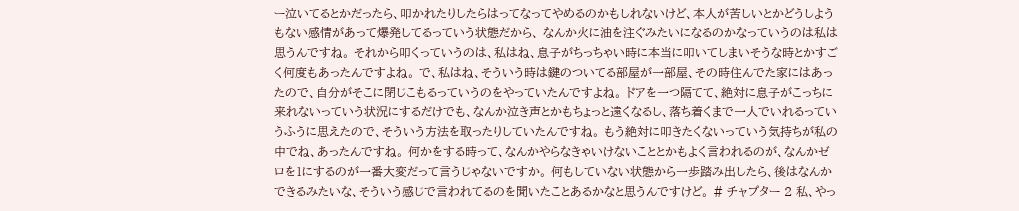ー泣いてるとかだったら、叩かれたりしたらはってなってやめるのかもしれないけど、本人が苦しいとかどうしようもない感情があって爆発してるっていう状態だから、 なんか火に油を注ぐみたいになるのかなっていうのは私は思うんですね。 それから叩くっていうのは、私はね、息子がちっちゃい時に本当に叩いてしまいそうな時とかすごく何度もあったんですよね。 で、私はね、そういう時は鍵のついてる部屋が一部屋、その時住んでた家にはあったので、自分がそこに閉じこもるっていうのをやっていたんですよね。 ドアを一つ隔てて、絶対に息子がこっちに来れないっていう状況にするだけでも、なんか泣き声とかもちょっと遠くなるし、落ち着くまで一人でいれるっていうふうに思えたので、そういう方法を取ったりしていたんですね。 もう絶対に叩きたくないっていう気持ちが私の中でね、あったんですね。 何かをする時って、なんかやらなきゃいけないこととかもよく言われるのが、なんかゼロを1にするのが一番大変だって言うじゃないですか。 何もしていない状態から一歩踏み出したら、後はなんかできるみたいな、そういう感じで言われてるのを聞いたことあるかなと思うんですけど。 # チャプター 2 私、やっ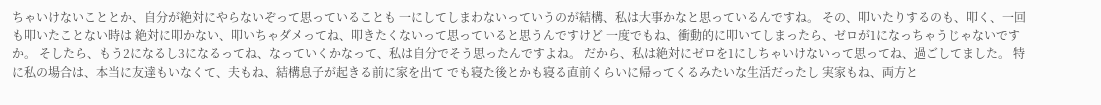ちゃいけないこととか、自分が絶対にやらないぞって思っていることも 一にしてしまわないっていうのが結構、私は大事かなと思っているんですね。 その、叩いたりするのも、叩く、一回も叩いたことない時は 絶対に叩かない、叩いちゃダメってね、叩きたくないって思っていると思うんですけど 一度でもね、衝動的に叩いてしまったら、ゼロが1になっちゃうじゃないですか。 そしたら、もう2になるし3になるってね、なっていくかなって、私は自分でそう思ったんですよね。 だから、私は絶対にゼロを1にしちゃいけないって思ってね、過ごしてました。 特に私の場合は、本当に友達もいなくて、夫もね、結構息子が起きる前に家を出て でも寝た後とかも寝る直前くらいに帰ってくるみたいな生活だったし 実家もね、両方と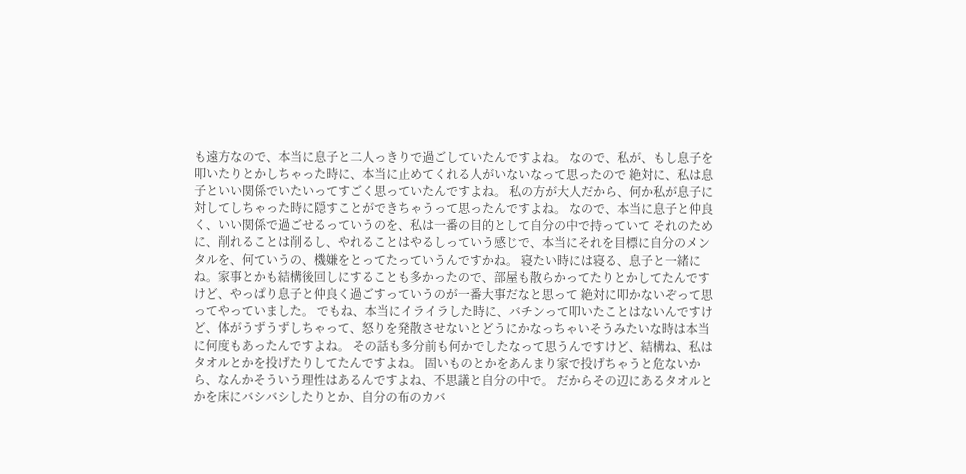も遠方なので、本当に息子と二人っきりで過ごしていたんですよね。 なので、私が、もし息子を叩いたりとかしちゃった時に、本当に止めてくれる人がいないなって思ったので 絶対に、私は息子といい関係でいたいってすごく思っていたんですよね。 私の方が大人だから、何か私が息子に対してしちゃった時に隠すことができちゃうって思ったんですよね。 なので、本当に息子と仲良く、いい関係で過ごせるっていうのを、私は一番の目的として自分の中で持っていて それのために、削れることは削るし、やれることはやるしっていう感じで、本当にそれを目標に自分のメンタルを、何ていうの、機嫌をとってたっていうんですかね。 寝たい時には寝る、息子と一緒にね。家事とかも結構後回しにすることも多かったので、部屋も散らかってたりとかしてたんですけど、やっぱり息子と仲良く過ごすっていうのが一番大事だなと思って 絶対に叩かないぞって思ってやっていました。 でもね、本当にイライラした時に、バチンって叩いたことはないんですけど、体がうずうずしちゃって、怒りを発散させないとどうにかなっちゃいそうみたいな時は本当に何度もあったんですよね。 その話も多分前も何かでしたなって思うんですけど、結構ね、私はタオルとかを投げたりしてたんですよね。 固いものとかをあんまり家で投げちゃうと危ないから、なんかそういう理性はあるんですよね、不思議と自分の中で。 だからその辺にあるタオルとかを床にバシバシしたりとか、自分の布のカバ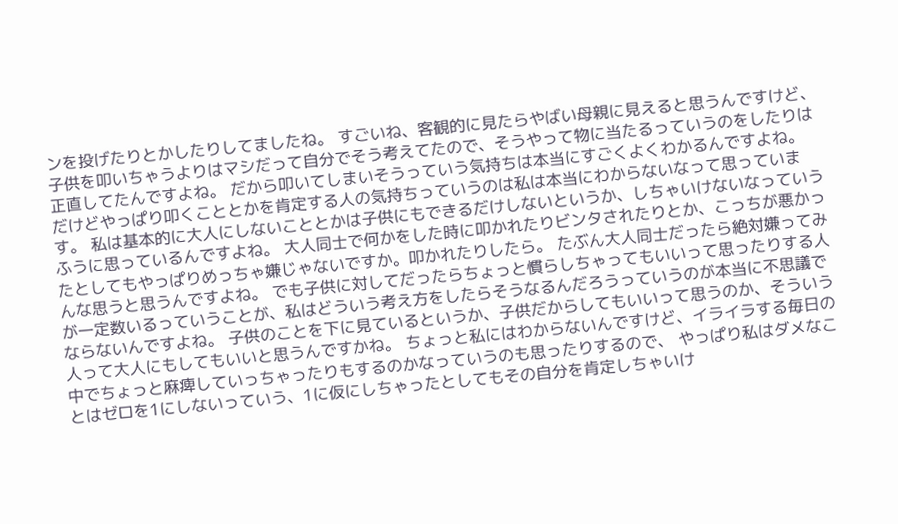ンを投げたりとかしたりしてましたね。 すごいね、客観的に見たらやばい母親に見えると思うんですけど、子供を叩いちゃうよりはマシだって自分でそう考えてたので、そうやって物に当たるっていうのをしたりは正直してたんですよね。 だから叩いてしまいそうっていう気持ちは本当にすごくよくわかるんですよね。 だけどやっぱり叩くこととかを肯定する人の気持ちっていうのは私は本当にわからないなって思っています。 私は基本的に大人にしないこととかは子供にもできるだけしないというか、しちゃいけないなっていうふうに思っているんですよね。 大人同士で何かをした時に叩かれたりビンタされたりとか、こっちが悪かったとしてもやっぱりめっちゃ嫌じゃないですか。叩かれたりしたら。 たぶん大人同士だったら絶対嫌ってみんな思うと思うんですよね。 でも子供に対してだったらちょっと慣らしちゃってもいいって思ったりする人が一定数いるっていうことが、私はどういう考え方をしたらそうなるんだろうっていうのが本当に不思議でならないんですよね。 子供のことを下に見ているというか、子供だからしてもいいって思うのか、そういう人って大人にもしてもいいと思うんですかね。 ちょっと私にはわからないんですけど、イライラする毎日の中でちょっと麻痺していっちゃったりもするのかなっていうのも思ったりするので、 やっぱり私はダメなことはゼロを1にしないっていう、1に仮にしちゃったとしてもその自分を肯定しちゃいけ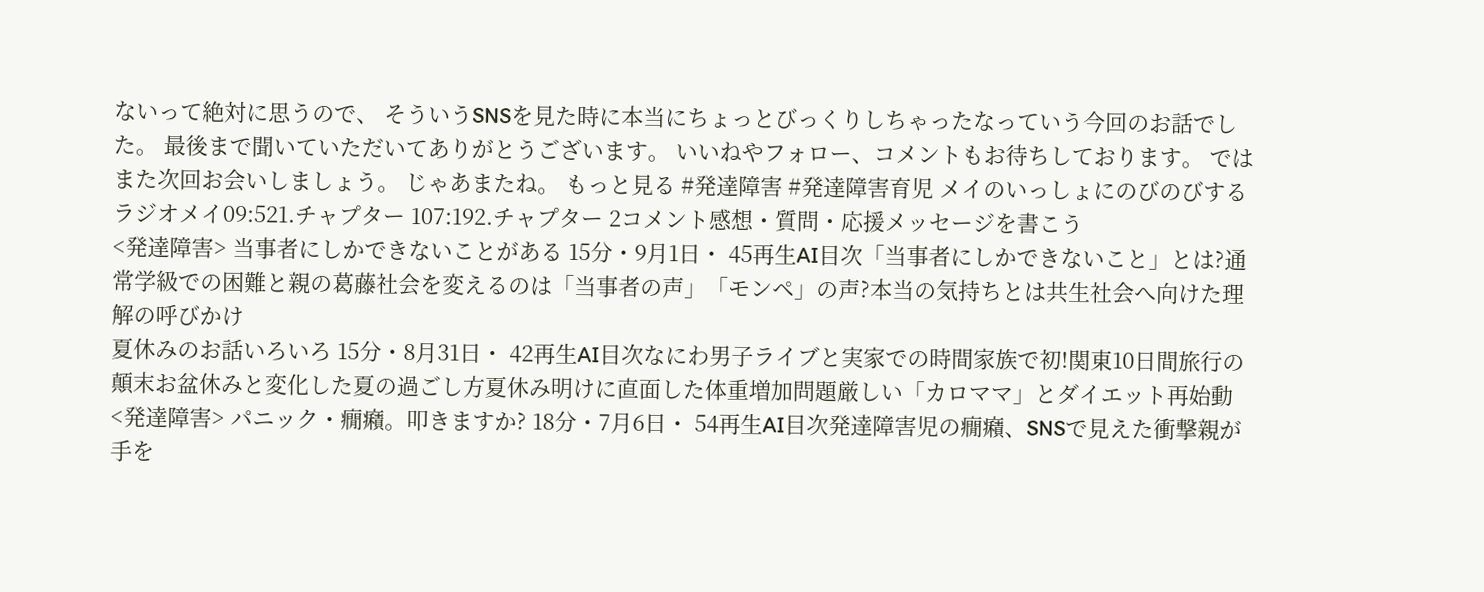ないって絶対に思うので、 そういうSNSを見た時に本当にちょっとびっくりしちゃったなっていう今回のお話でした。 最後まで聞いていただいてありがとうございます。 いいねやフォロー、コメントもお待ちしております。 ではまた次回お会いしましょう。 じゃあまたね。 もっと見る #発達障害 #発達障害育児 メイのいっしょにのびのびするラジオメイ09:521.チャプター 107:192.チャプター 2コメント感想・質問・応援メッセージを書こう
<発達障害> 当事者にしかできないことがある 15分・9月1日・ 45再生AI目次「当事者にしかできないこと」とは?通常学級での困難と親の葛藤社会を変えるのは「当事者の声」「モンペ」の声?本当の気持ちとは共生社会へ向けた理解の呼びかけ
夏休みのお話いろいろ 15分・8月31日・ 42再生AI目次なにわ男子ライブと実家での時間家族で初!関東10日間旅行の顛末お盆休みと変化した夏の過ごし方夏休み明けに直面した体重増加問題厳しい「カロママ」とダイエット再始動
<発達障害> パニック・癇癪。叩きますか? 18分・7月6日・ 54再生AI目次発達障害児の癇癪、SNSで見えた衝撃親が手を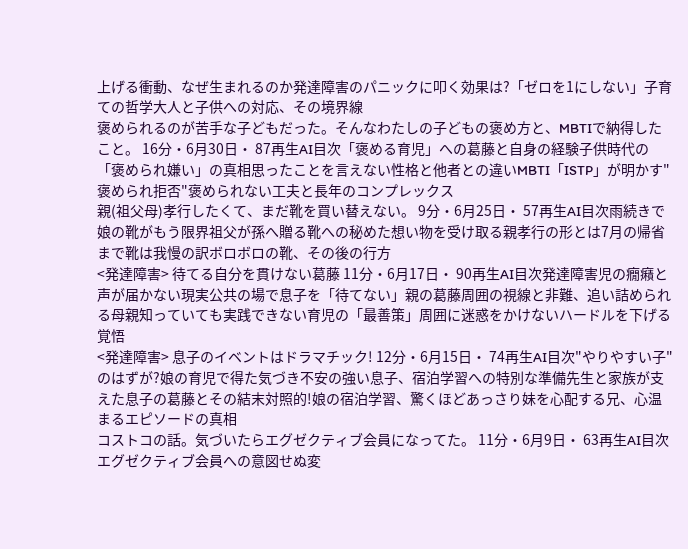上げる衝動、なぜ生まれるのか発達障害のパニックに叩く効果は?「ゼロを1にしない」子育ての哲学大人と子供への対応、その境界線
褒められるのが苦手な子どもだった。そんなわたしの子どもの褒め方と、MBTIで納得したこと。 16分・6月30日・ 87再生AI目次「褒める育児」への葛藤と自身の経験子供時代の「褒められ嫌い」の真相思ったことを言えない性格と他者との違いMBTI「ISTP」が明かす"褒められ拒否"褒められない工夫と長年のコンプレックス
親(祖父母)孝行したくて、まだ靴を買い替えない。 9分・6月25日・ 57再生AI目次雨続きで娘の靴がもう限界祖父が孫へ贈る靴への秘めた想い物を受け取る親孝行の形とは7月の帰省まで靴は我慢の訳ボロボロの靴、その後の行方
<発達障害> 待てる自分を貫けない葛藤 11分・6月17日・ 90再生AI目次発達障害児の癇癪と声が届かない現実公共の場で息子を「待てない」親の葛藤周囲の視線と非難、追い詰められる母親知っていても実践できない育児の「最善策」周囲に迷惑をかけないハードルを下げる覚悟
<発達障害> 息子のイベントはドラマチック! 12分・6月15日・ 74再生AI目次"やりやすい子"のはずが?娘の育児で得た気づき不安の強い息子、宿泊学習への特別な準備先生と家族が支えた息子の葛藤とその結末対照的!娘の宿泊学習、驚くほどあっさり妹を心配する兄、心温まるエピソードの真相
コストコの話。気づいたらエグゼクティブ会員になってた。 11分・6月9日・ 63再生AI目次エグゼクティブ会員への意図せぬ変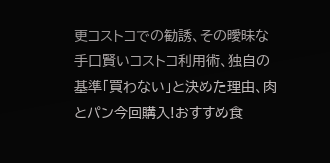更コストコでの勧誘、その曖昧な手口賢いコストコ利用術、独自の基準「買わない」と決めた理由、肉とパン今回購入!おすすめ食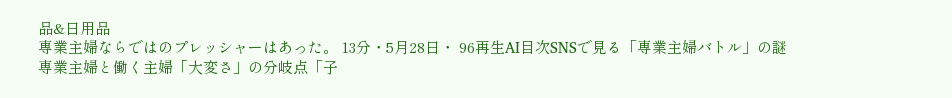品&日用品
専業主婦ならではのプレッシャーはあった。 13分・5月28日・ 96再生AI目次SNSで見る「専業主婦バトル」の謎専業主婦と働く主婦「大変さ」の分岐点「子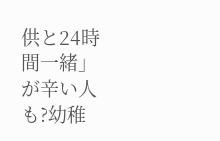供と24時間一緒」が辛い人も?幼稚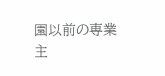園以前の専業主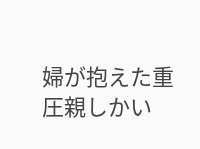婦が抱えた重圧親しかい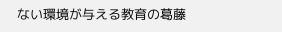ない環境が与える教育の葛藤